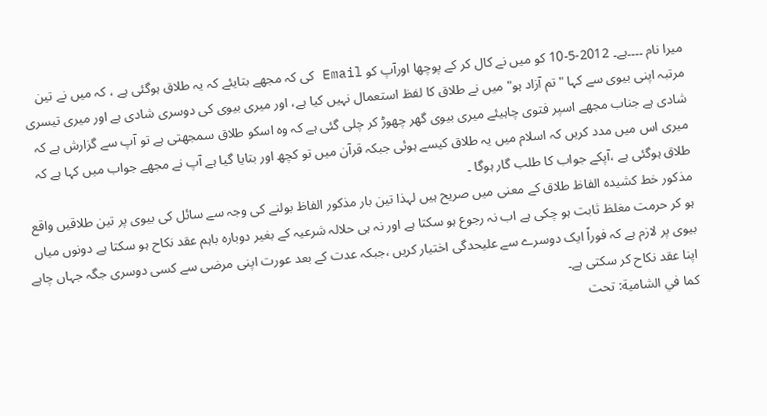میرا نام ۔۔۔۔ہے۔ 2012-5-10 کو میں نے کال کر کے پوچھا اورآپ کو Email کی کہ مجھے بتایئے کہ یہ طلاق ہوگئی ہے ، کہ میں نے تین مرتبہ اپنی بیوی سے کہا "تم آزاد ہو" میں نے طلاق کا لفظ استعمال نہیں کیا ہے، اور میری بیوی کی دوسری شادی ہے اور میری تیسری شادی ہے جناب مجھے اسپر فتوی چاہیئے میری بیوی گھر چھوڑ کر چلی گئی ہے کہ وہ اسکو طلاق سمجھتی ہے تو آپ سے گزارش ہے کہ میری اس میں مدد کریں کہ اسلام میں یہ طلاق کیسے ہوئی جبکہ قرآن میں تو کچھ اور بتایا گیا ہے آپ نے مجھے جواب میں کہا ہے کہ طلاق ہوگئی ہے ،آپکے جواب کا طلب گار ہوگا ۔
مذکور خط کشیدہ الفاظ طلاق کے معنی میں صریح ہیں لہذا تین بار مذکور الفاظ بولنے کی وجہ سے سائل کی بیوی پر تین طلاقیں واقع ہو کر حرمت مغلظ ثابت ہو چکی ہے اب نہ رجوع ہو سکتا ہے اور نہ ہی حلالہ شرعیہ کے بغیر دوبارہ باہم عقد نکاح ہو سکتا ہے دونوں میاں بیوی پر لازم ہے کہ فوراً ایک دوسرے سے علیحدگی اختیار کریں ،جبکہ عدت کے بعد عورت اپنی مرضی سے کسی دوسری جگہ جہاں چاہے اپنا عقد نکاح کر سکتی ہے۔
کما في الشامية: تحت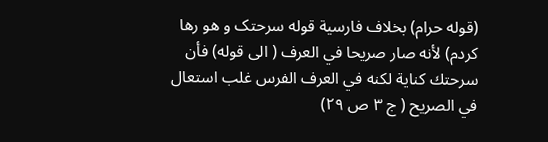(قوله حرام) بخلاف فارسية قوله سرحتک و هو رها کردم) لأنه صار صريحا في العرف ( الى قوله) فأن سرحتك كناية لكنه في العرف الفرس غلب استعال في الصريح ( ج ۳ ص ۲۹)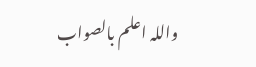واللہ اعلم بالصواب